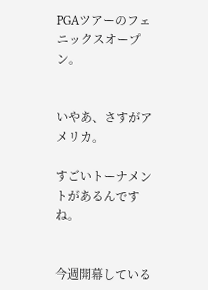PGAツアーのフェニックスオープン。


いやあ、さすがアメリカ。

すごいトーナメントがあるんですね。


今週開幕している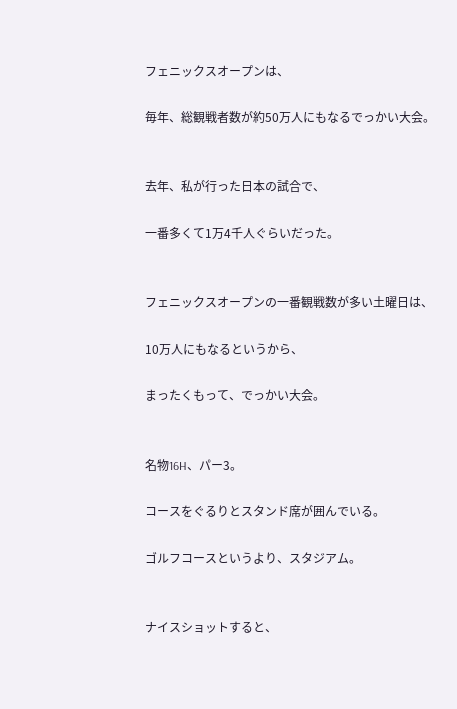フェニックスオープンは、

毎年、総観戦者数が約50万人にもなるでっかい大会。


去年、私が行った日本の試合で、

一番多くて1万4千人ぐらいだった。


フェニックスオープンの一番観戦数が多い土曜日は、

10万人にもなるというから、

まったくもって、でっかい大会。


名物16H、パー3。

コースをぐるりとスタンド席が囲んでいる。

ゴルフコースというより、スタジアム。


ナイスショットすると、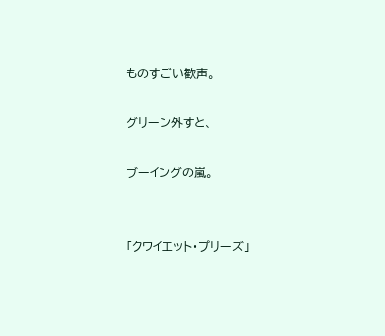ものすごい歓声。

グリーン外すと、

ブーイングの嵐。


「クワイエット・プリーズ」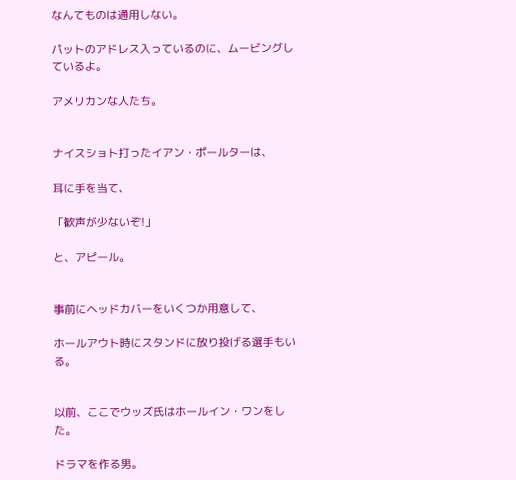なんてものは通用しない。

パットのアドレス入っているのに、ムービングしているよ。

アメリカンな人たち。


ナイスショト打ったイアン・ポールターは、

耳に手を当て、

「歓声が少ないぞ!」

と、アピール。


事前にヘッドカバーをいくつか用意して、

ホールアウト時にスタンドに放り投げる選手もいる。


以前、ここでウッズ氏はホールイン・ワンをした。

ドラマを作る男。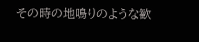その時の地鳴りのような歓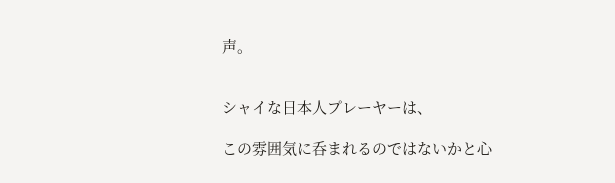声。


シャイな日本人プレーヤーは、

この雰囲気に呑まれるのではないかと心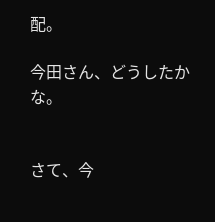配。

今田さん、どうしたかな。


さて、今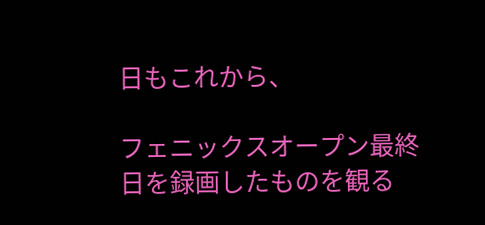日もこれから、

フェニックスオープン最終日を録画したものを観る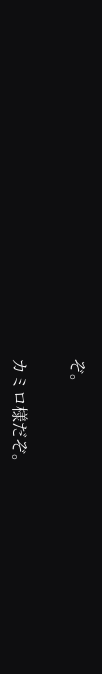ぞ。

カミロ様だぞ。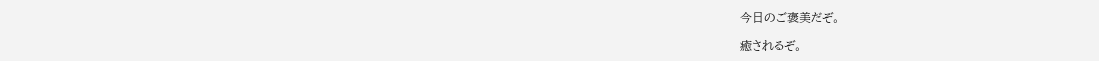今日のご褒美だぞ。

癒されるぞ。